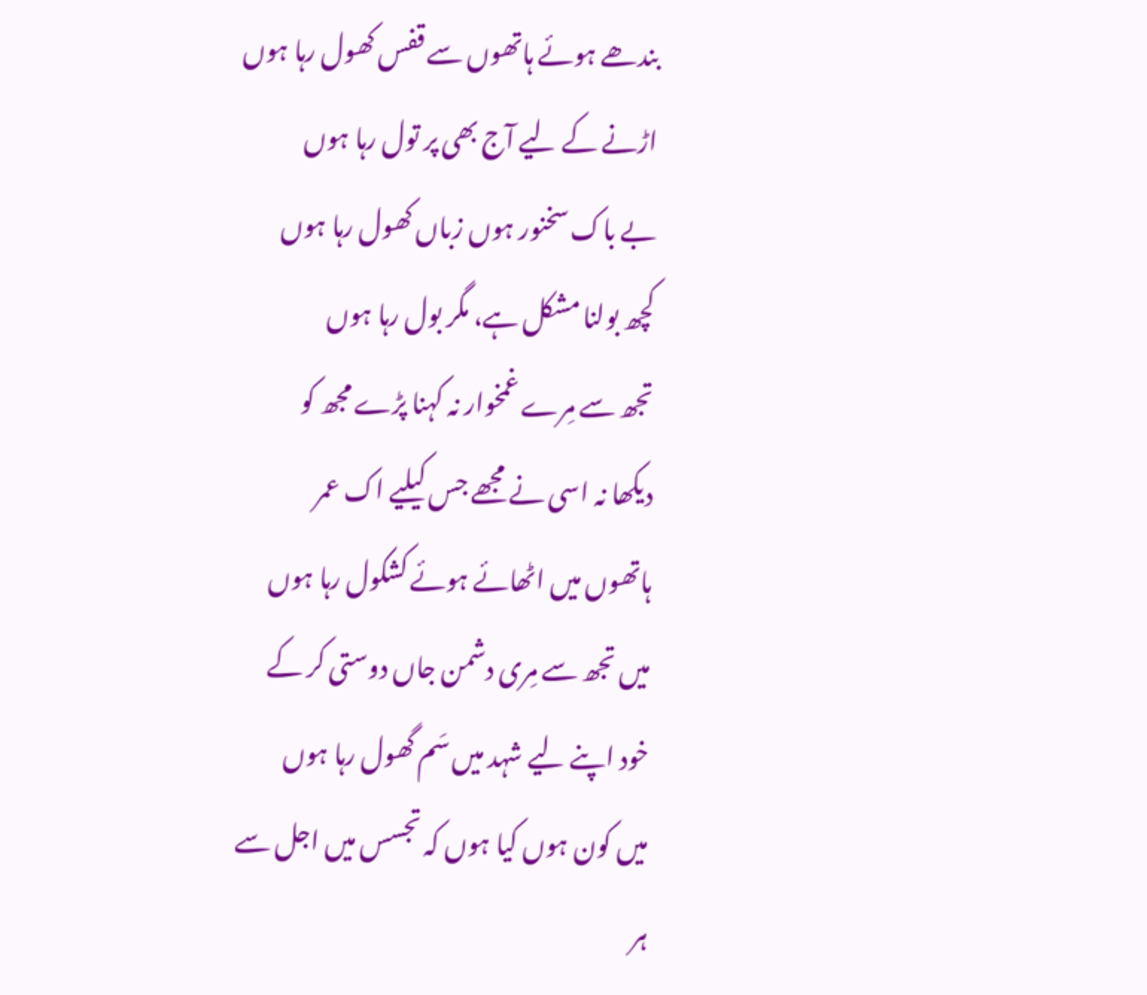بندھے ہوئے ہاتھوں سے قفس کھول رہا ہوں
اڑنے کے لیے آج بھی پر تول رہا ہوں
بے باک سخنور ہوں زباں کھول رہا ہوں
کچھ بولنا مشکل ہے، مگر بول رہا ہوں
تجھ سے مِرے غمخوار نہ کہنا پڑے مجھ کو
دیکھا نہ اسی نے مجھے جس کیلیے اک عمر
ہاتھوں میں اٹھائے ہوئے کشکول رہا ہوں
میں تجھ سے مِری دشمن جاں دوستی کر کے
خود اپنے لیے شہد میں سَم گھول رہا ہوں
میں کون ہوں کیا ہوں کہ تجسس میں اجل سے
ہر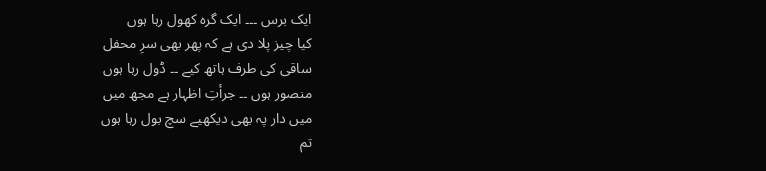ایک برس ۔۔۔ ایک گرہ کھول رہا ہوں
کیا چیز پلا دی ہے کہ پھر بھی سرِ محفل
ساقی کی طرف ہاتھ کیے ۔۔ ڈول رہا ہوں
منصور ہوں ۔۔ جرأتِ اظہار ہے مجھ میں
میں دار پہ بھی دیکھیے سچ بول رہا ہوں
تم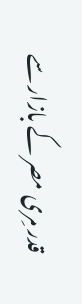قدر مِری مصر کے بازار سے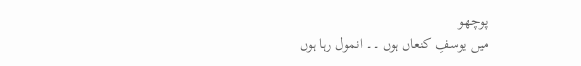پوچھو
میں یوسفِ کنعاں ہوں ۔۔ انمول رہا ہوں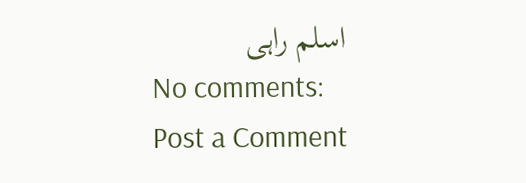اسلم راہی
No comments:
Post a Comment